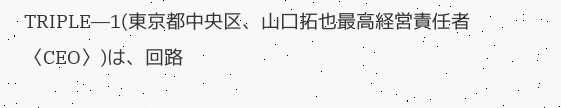TRIPLE―1(東京都中央区、山口拓也最高経営責任者〈CEO〉)は、回路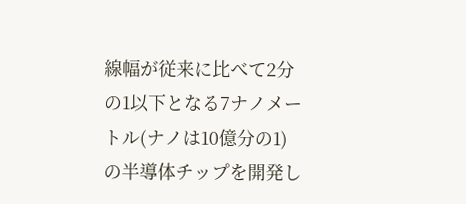線幅が従来に比べて2分の1以下となる7ナノメートル(ナノは10億分の1)の半導体チップを開発し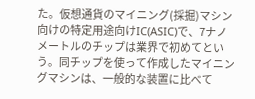た。仮想通貨のマイニング(採掘)マシン向けの特定用途向けIC(ASIC)で、7ナノメートルのチップは業界で初めてという。同チップを使って作成したマイニングマシンは、一般的な装置に比べて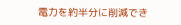電力を約半分に削減でき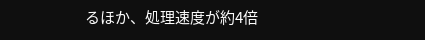るほか、処理速度が約4倍